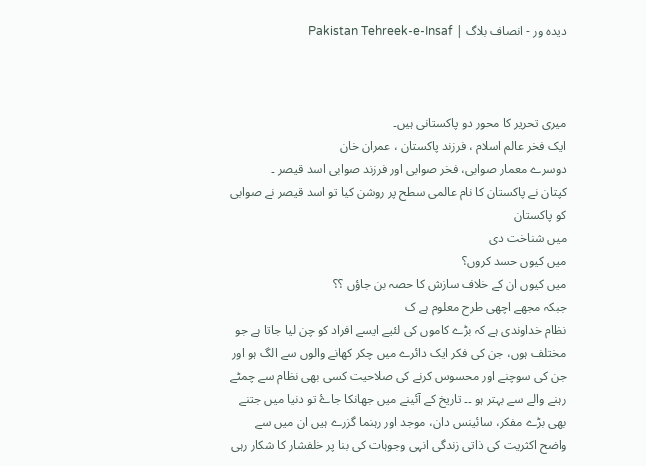دیدہ ور - انصاف بلاگ | Pakistan Tehreek-e-Insaf



میری تحریر کا محور دو پاکستانی ہیں۔
ایک فخر عالم اسلام ، فرزند پاکستان ، عمران خان
دوسرے معمار صوابی، فخر صوابی اور فرزند صوابی اسد قیصر ۔
کپتان نے پاکستان کا نام عالمی سطح پر روشن کیا تو اسد قیصر نے صوابی کو پاکستان
میں شناخت دی
میں کیوں حسد کروں؟
میں کیوں ان کے خلاف سازش کا حصہ بن جاؤں ؟؟
جبکہ مجھے اچھی طرح معلوم ہے ک
نظام خداوندی ہے کہ بڑے کاموں کی لئیے ایسے افراد کو چن لیا جاتا ہے جو مختلف ہوں، جن کی فکر ایک دائرے میں چکر کھانے والوں سے الگ ہو اور جن کی سوچنے اور محسوس کرنے کی صلاحیت کسی بھی نظام سے چمٹے رہنے والے سے بہتر ہو ۔۔ تاریخ کے آئینے میں جھانکا جاۓ تو دنیا میں جتنے بھی بڑے مفکر، سائینس دان، موجد اور رہنما گزرے ہیں ان میں سے واضح اکثریت کی ذاتی زندگی انہی وجوہات کی بنا پر خلفشار کا شکار رہی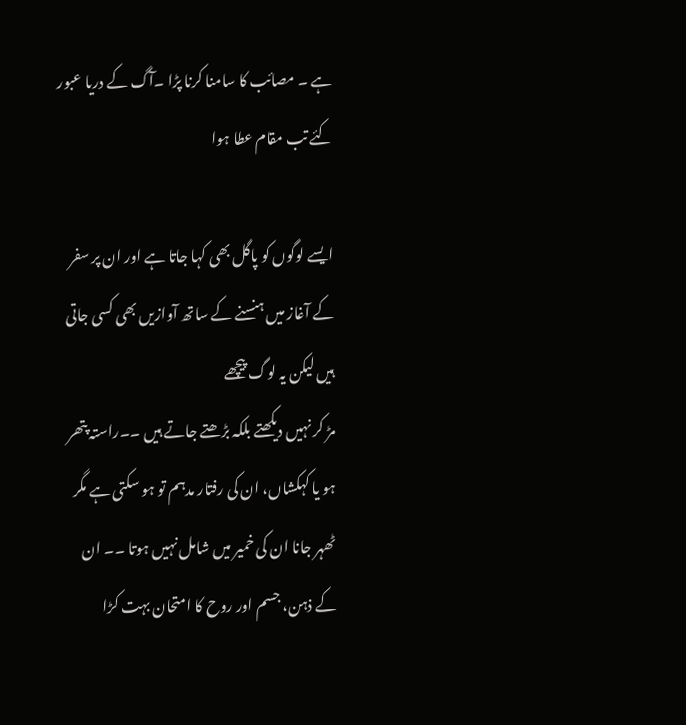ہے ۔ مصائب کا سامنا کرنا پڑا ۔آگ کے دریا عبور کئے تب مقام عطا ہوا

ایسے لوگوں کو پاگل بھی کہا جاتا ہے اور ان پر سفر کے آغاز میں ہنسنے کے ساتھ آوازیں بھی کسی جاتی ہیں لیکن یہ لوگ پیچھے
مڑ کر نہیں دیکھتے بلکہ بڑھتے جاتے ہیں ۔۔راستہ پتھر ہو یا کہکشاں، ان کی رفتار مدہم تو ہو سکتی ہے مگر ٹھہر جانا ان کی خمیر میں شامل نہیں ہوتا ۔۔ ان کے ذہن، جسم اور روح کا امتحان بہت کڑا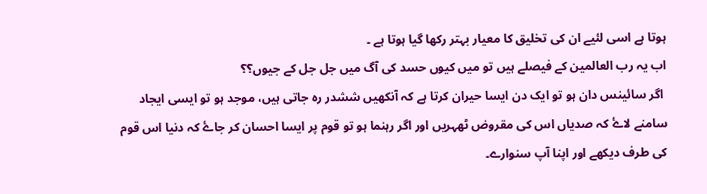ہوتا ہے اسی لئیے ان کی تخلیق کا معیار بہتر رکھا گیا ہوتا ہے ۔
اب یہ رب العالمین کے فیصلے ہیں تو میں کیوں حسد کی آگ میں جل جل کے جیوں؟؟
 اگر سائینس دان ہو تو ایک دن ایسا حیران کرتا ہے کہ آنکھیں ششدر رہ جاتی ہیں، موجد ہو تو ایسی ایجاد سامنے لاۓ کہ صدیاں اس کی مقروض ٹھہریں اور اگر رہنما ہو تو قوم پر ایسا احسان کر جاۓ کہ دنیا اس قوم کی طرف دیکھے اور اپنا آپ سنوارے۔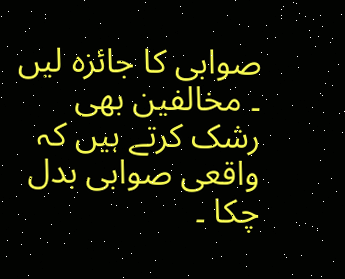صوابی کا جائزہ لیں ۔ مخالفین بھی رشک کرتے ہیں کہ واقعی صوابی بدل چکا ۔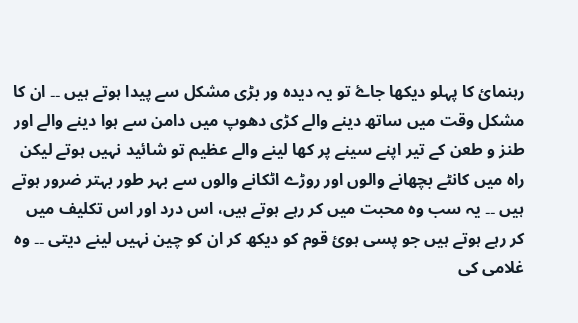رہنمائ کا پہلو دیکھا جاۓ تو یہ دیدہ ور بڑی مشکل سے پیدا ہوتے ہیں ۔۔ ان کا مشکل وقت میں ساتھ دینے والے کڑی دھوپ میں دامن سے ہوا دینے والے اور طنز و طعن کے تیر اپنے سینے پر کھا لینے والے عظیم تو شائید نہیں ہوتے لیکن راہ میں کانٹے بچھانے والوں اور روڑے اٹکانے والوں سے بہر طور بہتر ضرور ہوتے ہیں ۔۔ یہ سب وہ محبت میں کر رہے ہوتے ہیں، اس درد اور اس تکلیف میں کر رہے ہوتے ہیں جو پسی ہوئ قوم کو دیکھ کر ان کو چین نہیں لینے دیتی ۔۔ وہ غلامی کی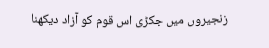زنجیروں میں جکڑی اس قوم کو آزاد دیکھنا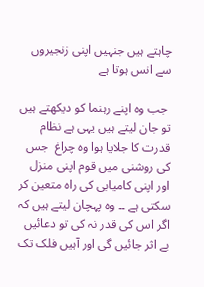چاہتے ہیں جنہیں اپنی زنجیروں سے انس ہوتا ہے

 جب وہ اپنے رہنما کو دیکھتے ہیں تو جان لیتے ہیں یہی ہے نظام قدرت کا جلایا ہوا وہ چراغ  جس کی روشنی میں قوم اپنی منزل اور اپنی کامیابی کی راہ متعین کر سکتی ہے ۔۔ وہ پہچان لیتے ہیں کہ اگر اس کی قدر نہ کی تو دعائیں بے اثر جائیں گی اور آہیں فلک تک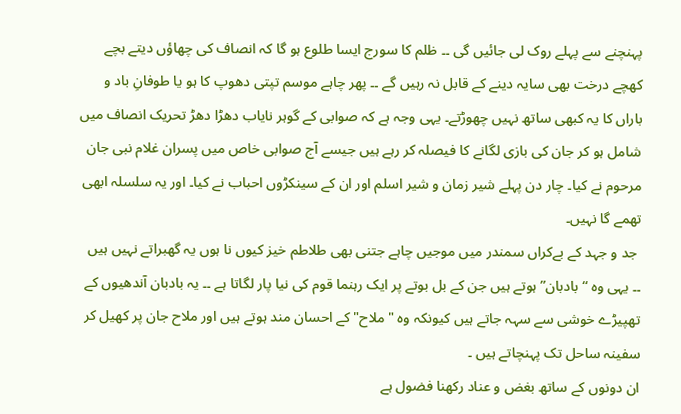پہنچنے سے پہلے روک لی جائیں گی ۔۔ ظلم کا سورج ایسا طلوع ہو گا کہ انصاف کی چھاؤں دیتے بچے کھچے درخت بھی سایہ دینے کے قابل نہ رہیں گے ۔۔ پھر چاہے موسم تپتی دھوپ کا ہو یا طوفانِ باد و باراں کا یہ کبھی ساتھ نہیں چھوڑتے۔ یہی وجہ ہے کہ صوابی کے گوہر نایاب دھڑا دھڑ تحریک انصاف میں شامل ہو کر جان کی بازی لگانے کا فیصلہ کر رہے ہیں جیسے آج صوابی خاص میں پسران غلام نبی جان مرحوم نے کیا۔ چار دن پہلے شیر زمان و شیر اسلم اور ان کے سینکڑوں احباب نے کیا۔ اور یہ سلسلہ ابھی تھمے گا نہیں۔
 جد و جہد کے بےکراں سمندر میں موجیں چاہے جتنی بھی طلاطم خیز کیوں نا ہوں یہ گھبراتے نہیں ہیں ۔۔ یہی وہ “بادبان” ہوتے ہیں جن کے بل بوتے پر ایک رہنما قوم کی نیا پار لگاتا ہے ۔۔ یہ بادبان آندھیوں کے تھپیڑے خوشی سے سہہ جاتے ہیں کیونکہ وہ "ملاح" کے احسان مند ہوتے ہیں اور ملاح جان پر کھیل کر سفینہ ساحل تک پہنچاتے ہیں ۔
ان دونوں کے ساتھ بغض و عناد رکھنا فضول ہے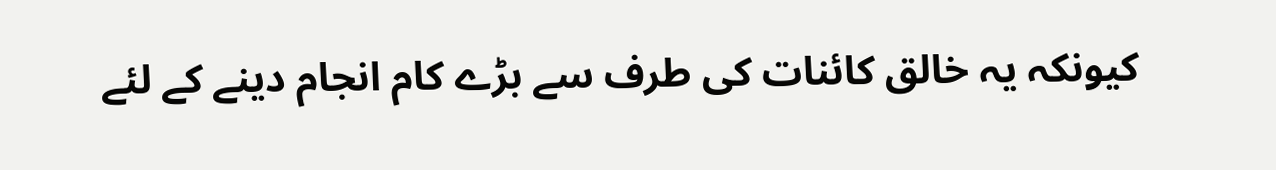کیونکہ یہ خالق کائنات کی طرف سے بڑے کام انجام دینے کے لئے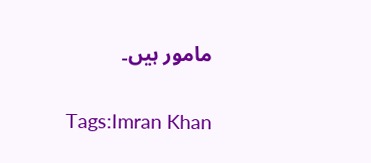مامور ہیں۔

Tags:Imran Khan